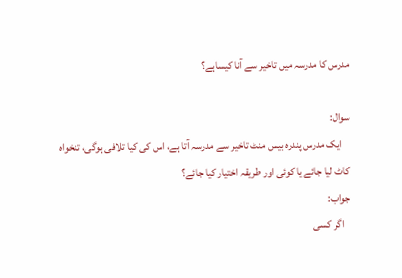مدرس کا مدرسہ میں تاخیر سے آنا کیساہے؟

سوال:
    ایک مدرس پندرہ بیس منٹ تاخیر سے مدرسہ آتا ہے، اس کی کیا تلافی ہوگی، تنخواہ کاٹ لیا جائے یا کوئی اور طریقہ اختیار کیا جائے؟
جواب:
   اگر کسی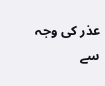عذر کی وجہ سے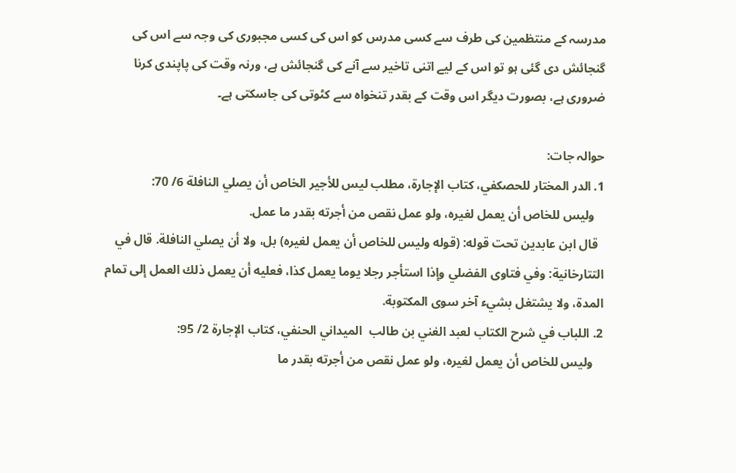مدرسہ کے منتظمین کی طرف سے کسی مدرس کو اس کی کسی مجبوری کی وجہ سے اس کی گنجائش دی گئی ہو تو اس کے لیے اتنی تاخیر سے آنے کی گنجائش ہے، ورنہ وقت کی پاپندی کرنا ضروری ہے، بصورت دیگر اس وقت کے بقدر تنخواہ سے کٹوتی کی جاسکتی ہے۔

حوالہ جات:
1. الدر المختار للحصكفي، كتاب الإجارة، مطلب ليس للأجير الخاص أن يصلي النافلة 6/ 70:
   وليس للخاص أن يعمل لغيره، ولو عمل نقص من أجرته بقدر ما عمل.
  قال ابن عابدين تحت قوله: (قوله وليس للخاص أن يعمل لغيره) بل، ولا أن يصلي النافلة. قال في التتارخانية: وفي فتاوى الفضلي وإذا استأجر رجلا يوما يعمل كذا، فعليه أن يعمل ذلك العمل إلى تمام المدة، ولا يشتغل بشيء آخر سوى المكتوبة.
2. اللباب في شرح الكتاب لعبد الغني بن طالب  الميداني الحنفي، كتاب الإجارة 2/ 95:
   ولیس للخاص أن يعمل لغيره، ولو عمل نقص من أجرته بقدر ما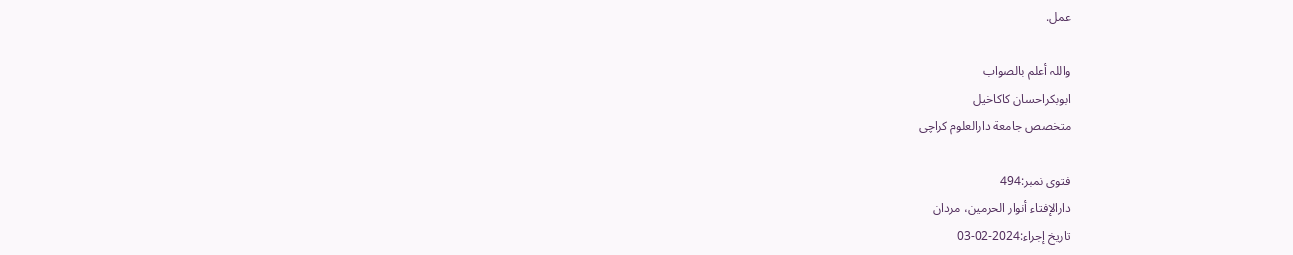عمل.

واللہ أعلم بالصواب
ابوبكراحسان كاكاخیل
متخصص جامعة دارالعلوم كراچی

فتوی نمبر:494
دارالإفتاء أنوار الحرمين، مردان
تاریخ إجراء:2024-02-03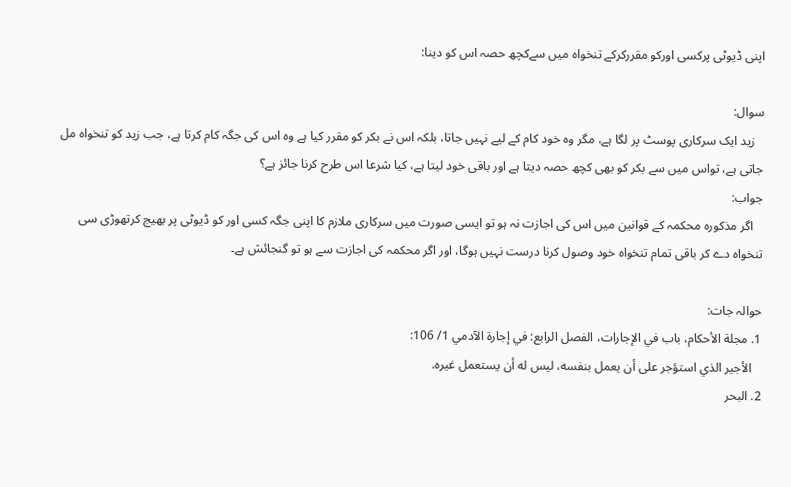اپنی ڈیوٹی پرکسی اورکو مقررکرکے تنخواہ میں سےکچھ حصہ اس کو دینا:

سوال:
   زيد ايک سركاری پوسٹ پر لگا ہے، مگر وہ خود کام کے لیے نہیں جاتا، بلکہ اس نے بکر کو مقرر کیا ہے وہ اس کی جگہ کام کرتا ہے، جب زید کو تنخواہ مل جاتی ہے، تواس میں سے بکر کو بھی کچھ حصہ دیتا ہے اور باقی خود لیتا ہے، کیا شرعا اس طرح کرنا جائز ہے؟
جواب:
   اگر مذکورہ محکمہ کے قوانین میں اس کی اجازت نہ ہو تو ایسی صورت میں سرکاری ملازم کا اپنی جگہ کسی اور کو ڈیوٹی پر بھیج کرتھوڑی سی تنخواہ دے کر باقی تمام تنخواہ خود وصول کرنا درست نہیں ہوگا، اور اگر محکمہ کی اجازت سے ہو تو گنجائش ہے۔

حوالہ جات:
1. مجلة الأحكام، باب في الإجارات، الفصل الرابع: في إجارة الآدمي 1/ 106:
   الأجير الذي استؤجر على أن يعمل بنفسه، ليس له أن يستعمل غيره.
2. البحر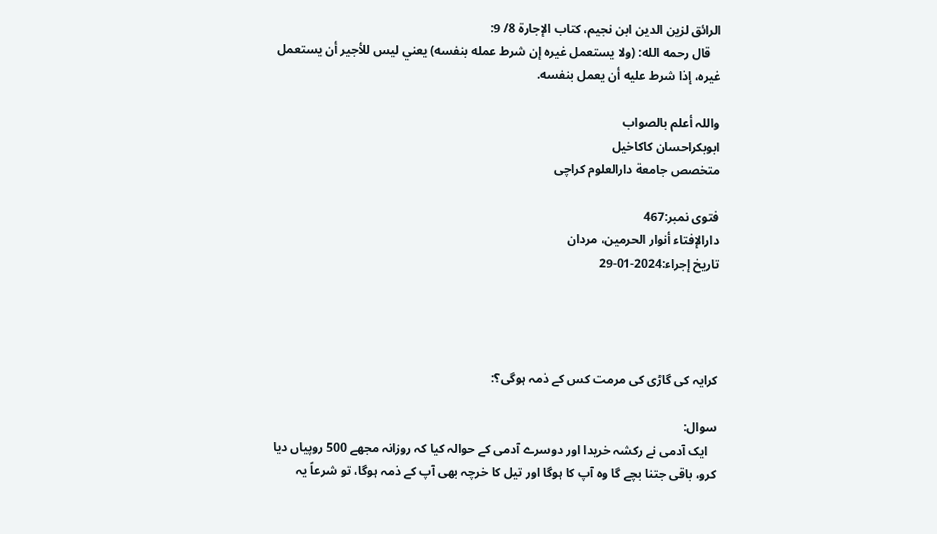الرائق لزين الدين ابن نجيم، كتاب الإجارة 8/ 9:
   قال رحمه الله: (ولا يستعمل غيره إن شرط عمله بنفسه) يعني ليس للأجير أن يستعمل غيره، إذا شرط عليه أن يعمل بنفسه.

واللہ أعلم بالصواب
ابوبكراحسان كاكاخیل
متخصص جامعة دارالعلوم كراچی

فتوی نمبر:467
دارالإفتاء أنوار الحرمين، مردان
تاریخ إجراء:2024-01-29




کرایہ کی گاڑی کی مرمت کس کے ذمہ ہوگی؟:

سوال:
   ایک آدمی نے رکشہ خریدا اور دوسرے آدمی کے حوالہ کیا کہ روزانہ مجھے 500 روپیاں دیا کرو، باقی جتنا بچے گا وہ آپ کا ہوگا اور تیل کا خرچہ بھی آپ کے ذمہ ہوگا، تو شرعاً یہ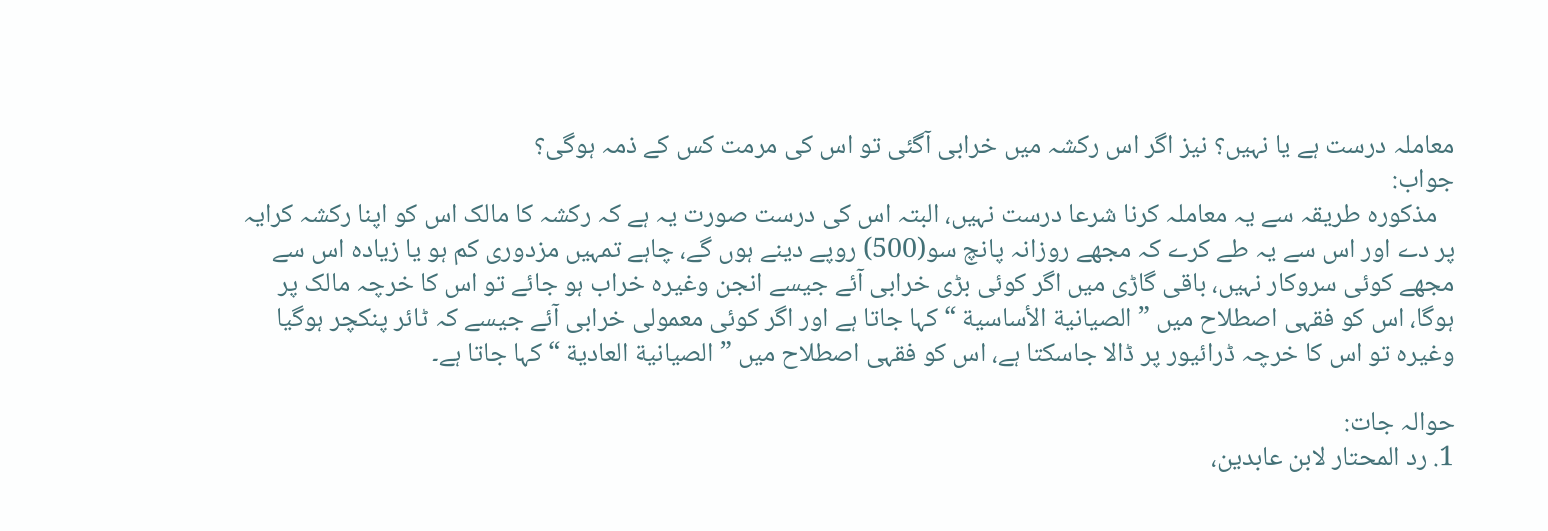معاملہ درست ہے یا نہیں؟ نیز اگر اس رکشہ میں خرابی آگئی تو اس کی مرمت کس کے ذمہ ہوگی؟
جواب:
   مذکورہ طریقہ سے یہ معاملہ کرنا شرعا درست نہیں، البتہ اس کی درست صورت یہ ہے کہ رکشہ کا مالک اس کو اپنا رکشہ کرایہ پر دے اور اس سے یہ طے کرے کہ مجھے روزانہ پانچ سو(500) روپے دینے ہوں گے، چاہے تمہیں مزدوری کم ہو یا زیادہ اس سے مجھے کوئی سروکار نہیں، باقی گاڑی میں اگر کوئی بڑی خرابی آئے جیسے انجن وغیرہ خراب ہو جائے تو اس کا خرچہ مالک پر ہوگا، اس کو فقہی اصطلاح میں ”الصیانية الأساسية “ کہا جاتا ہے اور اگر کوئی معمولی خرابی آئے جیسے کہ ٹائر پنکچر ہوگیا وغیرہ تو اس کا خرچہ ڈرائیور پر ڈالا جاسکتا ہے، اس کو فقہی اصطلاح میں ”الصیانية العادية “ کہا جاتا ہے۔

حوالہ جات:
1. رد المحتار لابن عابدين،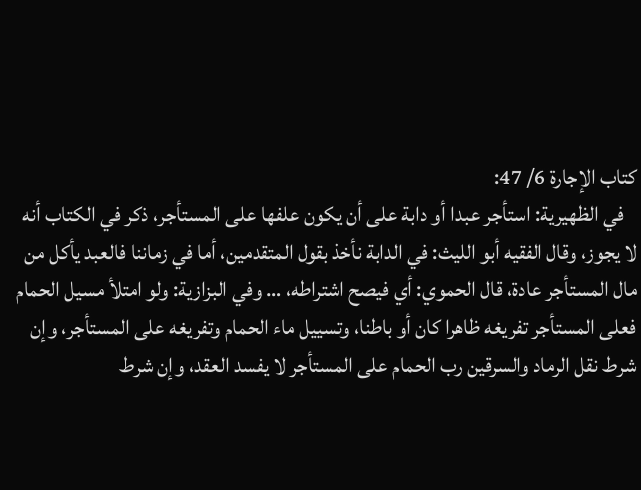كتاب الإجارة 6/ 47:
   في الظهيرية: استأجر عبدا أو دابة على أن يكون علفها على المستأجر، ذكر في الكتاب أنه لا يجوز، وقال الفقيه أبو الليث: في الدابة نأخذ بقول المتقدمين، أما في زماننا فالعبد يأكل من مال المستأجر عادة، قال الحموي: أي فيصح اشتراطه، … وفي البزازية: ولو امتلأ مسيل الحمام فعلى المستأجر تفريغه ظاهرا كان أو باطنا، وتسييل ماء الحمام وتفريغه على المستأجر، وإن شرط نقل الرماد والسرقين رب الحمام على المستأجر لا يفسد العقد، وإن شرط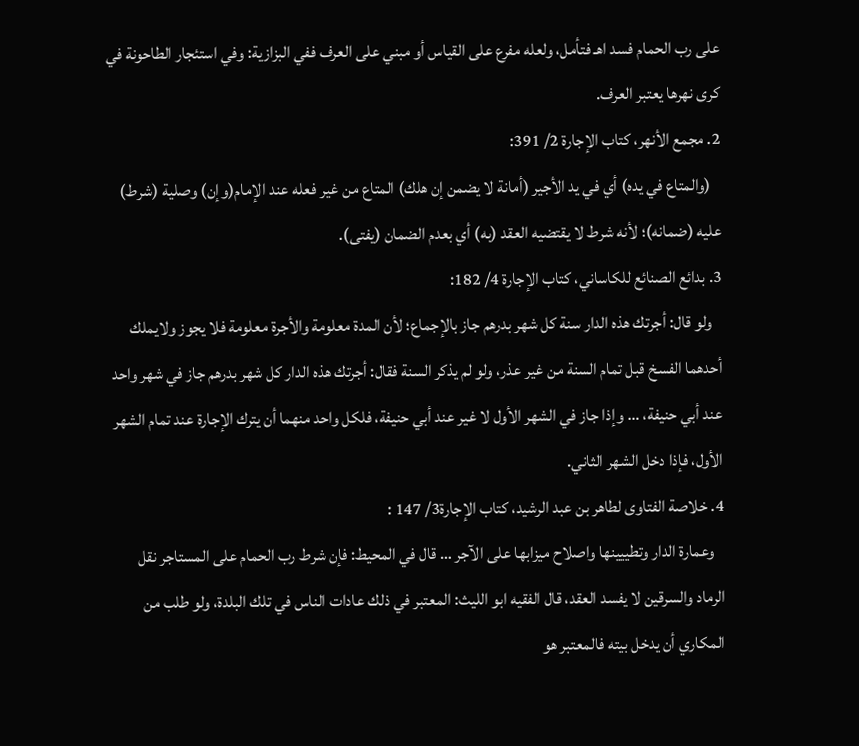على رب الحمام فسد اهـ فتأمل، ولعله مفرع على القياس أو مبني على العرف ففي البزازية: وفي استئجار الطاحونة في كرى نهرها يعتبر العرف.
2. مجمع الأنهر، كتاب الإجارة 2/ 391:
   (والمتاع في يده) أي في يد الأجير (أمانة لا يضمن إن هلك) المتاع من غير فعله عند الإمام(وإن) وصلية (شرط) عليه (ضمانه)؛ لأنه شرط لا يقتضيه العقد (به) أي بعدم الضمان (يفتى).
3. بدائع الصنائع للكاساني، كتاب الإجارة 4/ 182:
   ولو قال: أجرتك هذه الدار سنة كل شهر بدرهم جاز بالإجماع؛ لأن المدة معلومة والأجرة معلومة فلا يجوز ولايملك أحدهما الفسخ قبل تمام السنة من غير عذر، ولو لم يذكر السنة فقال: أجرتك هذه الدار كل شهر بدرهم جاز في شهر واحد عند أبي حنيفة، … وإذا جاز في الشهر الأول لا غير عند أبي حنيفة، فلكل واحد منهما أن يترك الإجارة عند تمام الشهر الأول، فإذا دخل الشهر الثاني.
4. خلاصة الفتاوى لطاهر بن عبد الرشيد، كتاب الإجارة3/ 147 :
   وعمارة الدار وتطییینھا واصلاح میزابھا على الآجر … قال في المحيط: فإن شرط رب الحمام على المستاجر نقل الرماد والسرقين لا يفسد العقد، قال الفقيه ابو الليث: المعتبر في ذلك عادات الناس في تلك البلدة، ولو طلب من المكاري أن يدخل بيته فالمعتبر هو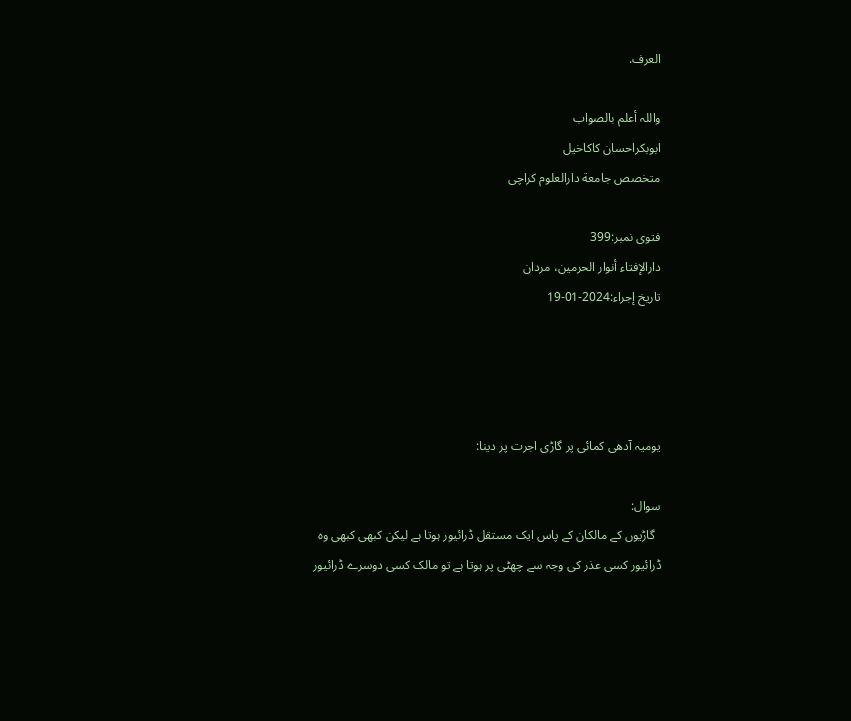العرف.

واللہ أعلم بالصواب
ابوبكراحسان كاكاخیل
متخصص جامعة دارالعلوم كراچی

فتوی نمبر:399
دارالإفتاء أنوار الحرمين، مردان
تاریخ إجراء:2024-01-19




یومیہ آدھی کمائی پر گاڑی اجرت پر دینا:

سوال:
  گاڑیوں کے مالکان کے پاس ایک مستقل ڈرائیور ہوتا ہے لیکن کبھی کبھی وہ ڈرائیور کسی عذر کی وجہ سے چھٹی پر ہوتا ہے تو مالک کسی دوسرے ڈرائیور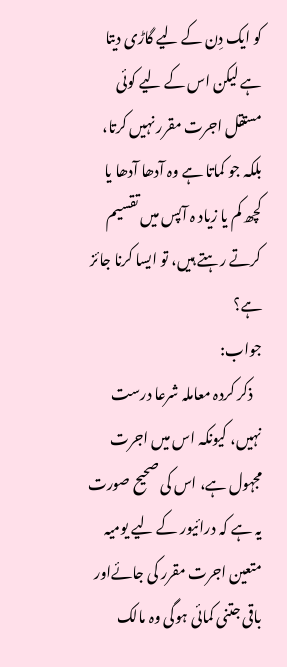کو ایک دِن کے لیے گاڑی دیتا ہے لیکن اس کے لیے کوئی مستقل اجرت مقرر نہیں کرتا، بلکہ جو کماتا ہے وہ آدھا آدھا یا کچھ کم یا زیاد ہ آپس میں تقسیم کرتے رہتے ہیں، تو ایسا کرنا جائز ہے؟
جواب:
   ذکر کردہ معاملہ شرعا درست نہیں، کیونکہ اس میں اجرت مجہول ہے، اس کی صحیح صورت یہ ہے کہ درائیور کے لیے یومیہ متعین اجرت مقرر کی جائےاور باقی جتنی کمائی ہوگی وہ مالک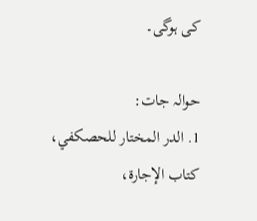کی ہوگی۔

حوالہ جات:
1. الدر المختار للحصكفي، كتاب الإجارة،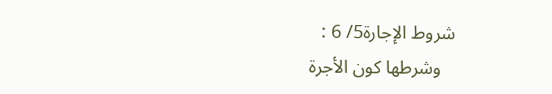شروط الإجارة5/ 6 :
   وشرطها كون الأجرة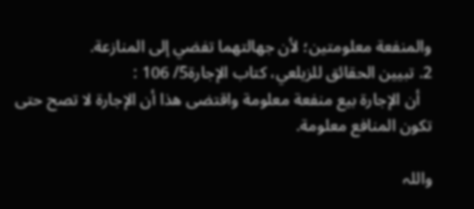والمنفعة معلومتين؛ لأن جهالتهما تفضي إلى المنازعة.
2. تبيين الحقائق للزيلعي، كتاب الإجارة5/ 106 :
   أن الإجارة بيع منفعة معلومة واقتضى هذا أن الإجارة لا تصح حتى تكون المنافع معلومة.

واللہ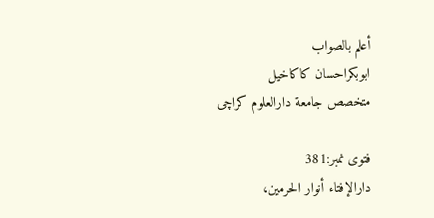أعلم بالصواب
ابوبكراحسان كاكاخیل
متخصص جامعة دارالعلوم كراچی

فتوی نمبر:381
دارالإفتاء أنوار الحرمين،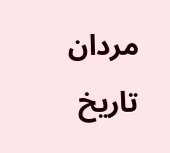مردان
تاریخ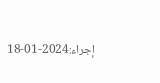إجراء:2024-01-18